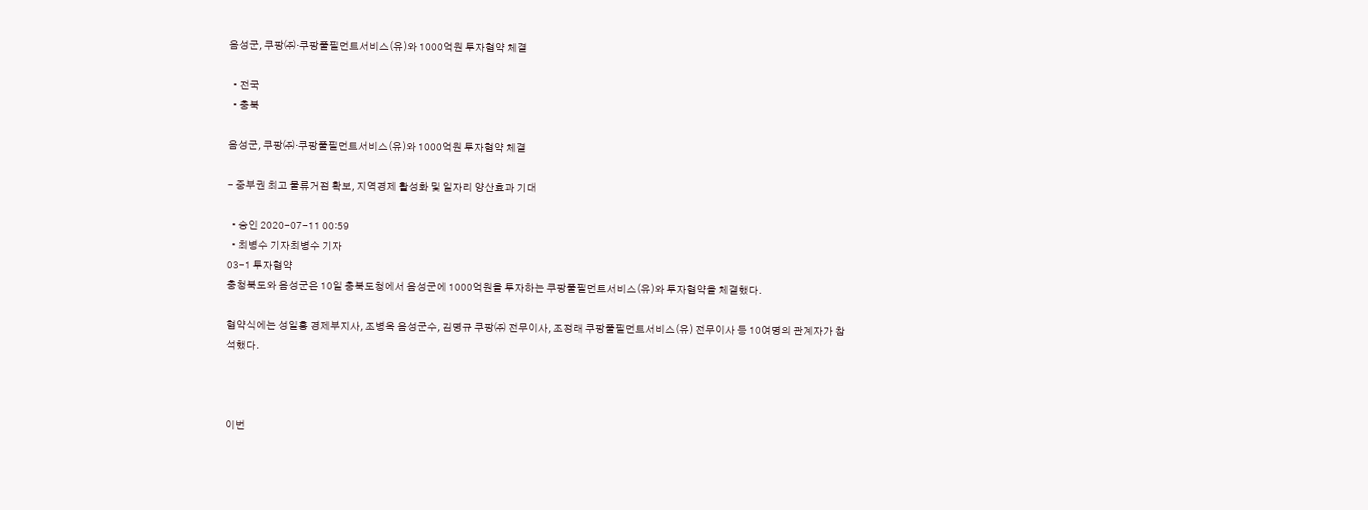음성군, 쿠팡㈜·쿠팡풀필먼트서비스(유)와 1000억원 투자협약 체결

  • 전국
  • 충북

음성군, 쿠팡㈜·쿠팡풀필먼트서비스(유)와 1000억원 투자협약 체결

- 중부권 최고 물류거점 확보, 지역경제 활성화 및 일자리 양산효과 기대

  • 승인 2020-07-11 00:59
  • 최병수 기자최병수 기자
03-1 투자협약
충청북도와 음성군은 10일 충북도청에서 음성군에 1000억원을 투자하는 쿠팡풀필먼트서비스(유)와 투자협약을 체결했다.

협약식에는 성일홍 경제부지사, 조병옥 음성군수, 김명규 쿠팡㈜ 전무이사, 조정래 쿠팡풀필먼트서비스(유) 전무이사 등 10여명의 관계자가 참석했다.



이번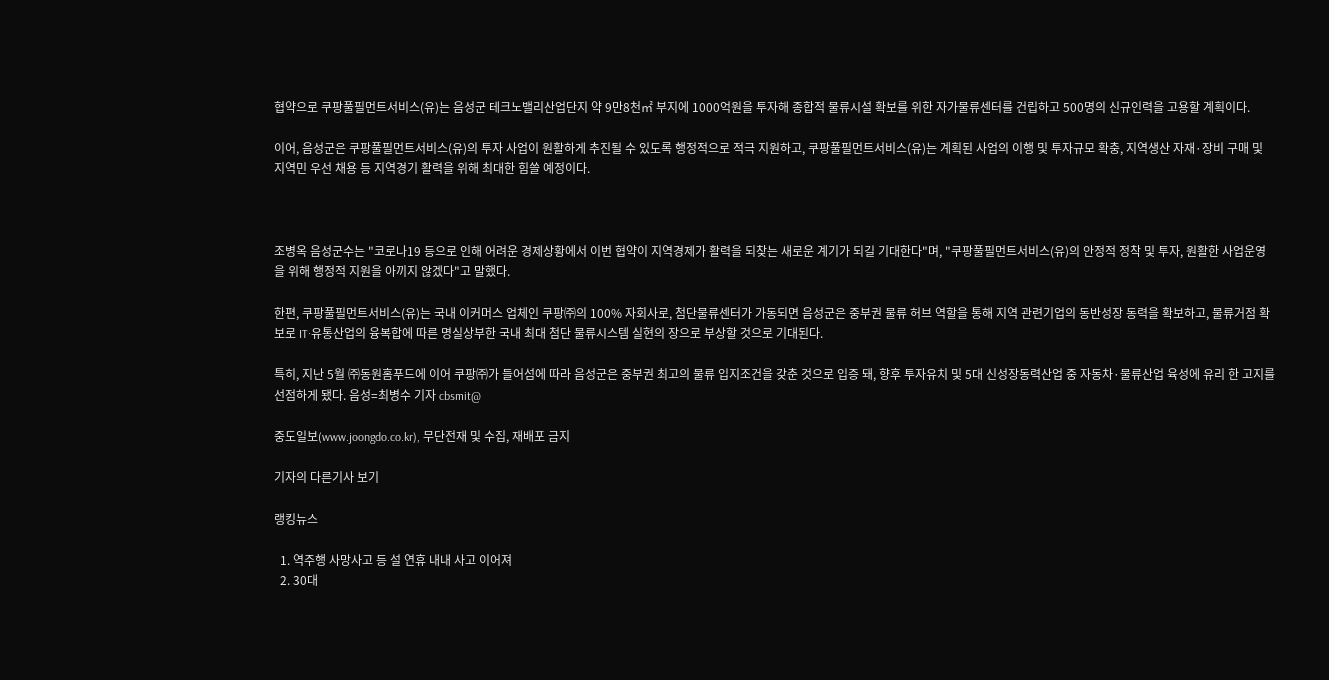협약으로 쿠팡풀필먼트서비스(유)는 음성군 테크노밸리산업단지 약 9만8천㎡ 부지에 1000억원을 투자해 종합적 물류시설 확보를 위한 자가물류센터를 건립하고 500명의 신규인력을 고용할 계획이다.

이어, 음성군은 쿠팡풀필먼트서비스(유)의 투자 사업이 원활하게 추진될 수 있도록 행정적으로 적극 지원하고, 쿠팡풀필먼트서비스(유)는 계획된 사업의 이행 및 투자규모 확충, 지역생산 자재·장비 구매 및 지역민 우선 채용 등 지역경기 활력을 위해 최대한 힘쓸 예정이다.



조병옥 음성군수는 "코로나19 등으로 인해 어려운 경제상황에서 이번 협약이 지역경제가 활력을 되찾는 새로운 계기가 되길 기대한다"며, "쿠팡풀필먼트서비스(유)의 안정적 정착 및 투자, 원활한 사업운영을 위해 행정적 지원을 아끼지 않겠다"고 말했다.

한편, 쿠팡풀필먼트서비스(유)는 국내 이커머스 업체인 쿠팡㈜의 100% 자회사로, 첨단물류센터가 가동되면 음성군은 중부권 물류 허브 역할을 통해 지역 관련기업의 동반성장 동력을 확보하고, 물류거점 확보로 IT·유통산업의 융복합에 따른 명실상부한 국내 최대 첨단 물류시스템 실현의 장으로 부상할 것으로 기대된다.

특히, 지난 5월 ㈜동원홈푸드에 이어 쿠팡㈜가 들어섬에 따라 음성군은 중부권 최고의 물류 입지조건을 갖춘 것으로 입증 돼, 향후 투자유치 및 5대 신성장동력산업 중 자동차·물류산업 육성에 유리 한 고지를 선점하게 됐다. 음성=최병수 기자 cbsmit@

중도일보(www.joongdo.co.kr), 무단전재 및 수집, 재배포 금지

기자의 다른기사 보기

랭킹뉴스

  1. 역주행 사망사고 등 설 연휴 내내 사고 이어져
  2. 30대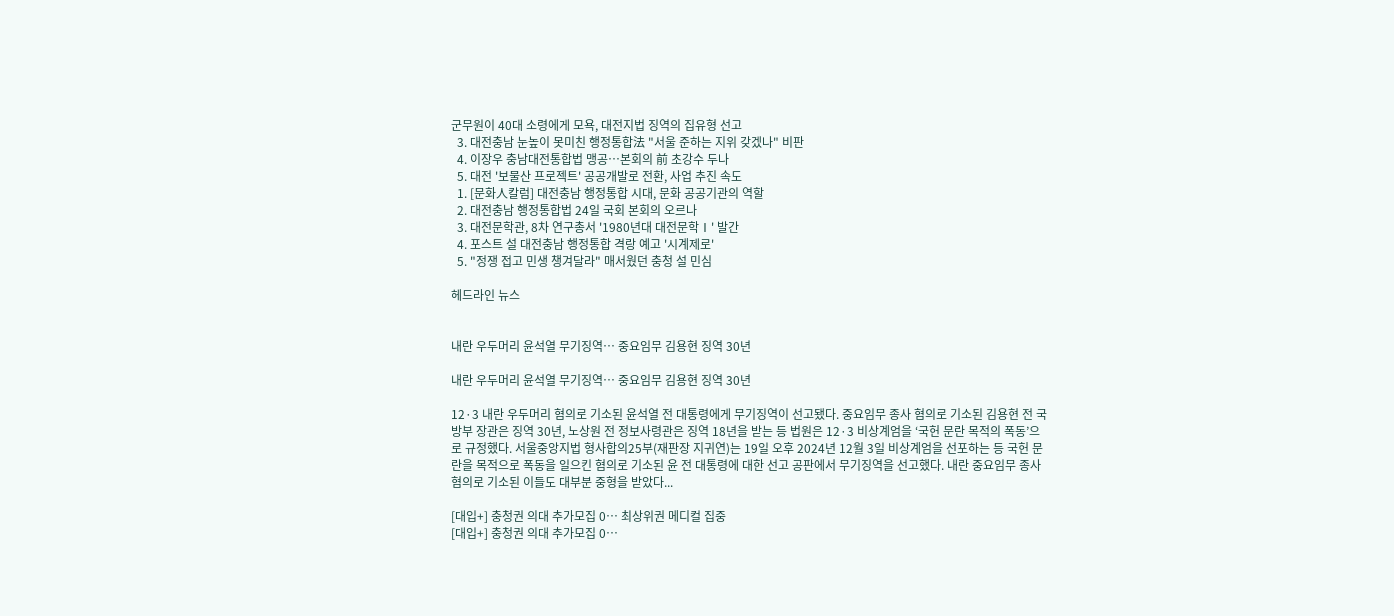군무원이 40대 소령에게 모욕, 대전지법 징역의 집유형 선고
  3. 대전충남 눈높이 못미친 행정통합法 "서울 준하는 지위 갖겠나" 비판
  4. 이장우 충남대전통합법 맹공…본회의 前 초강수 두나
  5. 대전 '보물산 프로젝트' 공공개발로 전환, 사업 추진 속도
  1. [문화人칼럼] 대전충남 행정통합 시대, 문화 공공기관의 역할
  2. 대전충남 행정통합법 24일 국회 본회의 오르나
  3. 대전문학관, 8차 연구총서 '1980년대 대전문학Ⅰ' 발간
  4. 포스트 설 대전충남 행정통합 격랑 예고 '시계제로'
  5. "정쟁 접고 민생 챙겨달라" 매서웠던 충청 설 민심

헤드라인 뉴스


내란 우두머리 윤석열 무기징역… 중요임무 김용현 징역 30년

내란 우두머리 윤석열 무기징역… 중요임무 김용현 징역 30년

12·3 내란 우두머리 혐의로 기소된 윤석열 전 대통령에게 무기징역이 선고됐다. 중요임무 종사 혐의로 기소된 김용현 전 국방부 장관은 징역 30년, 노상원 전 정보사령관은 징역 18년을 받는 등 법원은 12·3 비상계엄을 ‘국헌 문란 목적의 폭동’으로 규정했다. 서울중앙지법 형사합의25부(재판장 지귀연)는 19일 오후 2024년 12월 3일 비상계엄을 선포하는 등 국헌 문란을 목적으로 폭동을 일으킨 혐의로 기소된 윤 전 대통령에 대한 선고 공판에서 무기징역을 선고했다. 내란 중요임무 종사 혐의로 기소된 이들도 대부분 중형을 받았다...

[대입+] 충청권 의대 추가모집 0… 최상위권 메디컬 집중
[대입+] 충청권 의대 추가모집 0…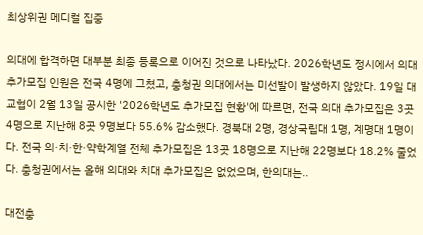최상위권 메디컬 집중

의대에 합격하면 대부분 최종 등록으로 이어진 것으로 나타났다. 2026학년도 정시에서 의대 추가모집 인원은 전국 4명에 그쳤고, 충청권 의대에서는 미선발이 발생하지 않았다. 19일 대교협이 2월 13일 공시한 '2026학년도 추가모집 현황'에 따르면, 전국 의대 추가모집은 3곳 4명으로 지난해 8곳 9명보다 55.6% 감소했다. 경북대 2명, 경상국립대 1명, 계명대 1명이다. 전국 의·치·한·약학계열 전체 추가모집은 13곳 18명으로 지난해 22명보다 18.2% 줄었다. 충청권에서는 올해 의대와 치대 추가모집은 없었으며, 한의대는..

대전충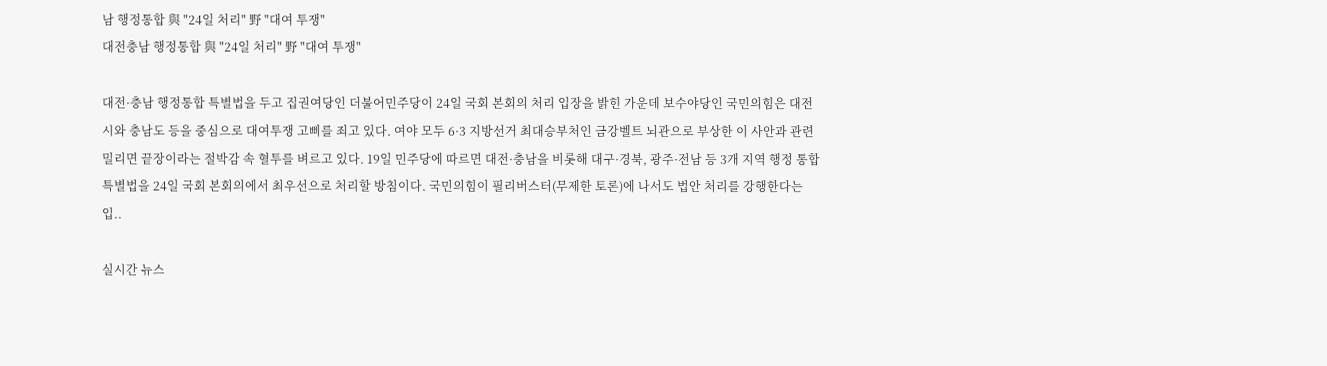남 행정통합 與 "24일 처리" 野 "대여 투쟁"
대전충남 행정통합 與 "24일 처리" 野 "대여 투쟁"

대전·충남 행정통합 특별법을 두고 집권여당인 더불어민주당이 24일 국회 본회의 처리 입장을 밝힌 가운데 보수야당인 국민의힘은 대전시와 충남도 등을 중심으로 대여투쟁 고삐를 죄고 있다. 여야 모두 6·3 지방선거 최대승부처인 금강벨트 뇌관으로 부상한 이 사안과 관련 밀리면 끝장이라는 절박감 속 혈투를 벼르고 있다. 19일 민주당에 따르면 대전·충남을 비롯해 대구·경북, 광주·전남 등 3개 지역 행정 통합 특별법을 24일 국회 본회의에서 최우선으로 처리할 방침이다. 국민의힘이 필리버스터(무제한 토론)에 나서도 법안 처리를 강행한다는 입..

실시간 뉴스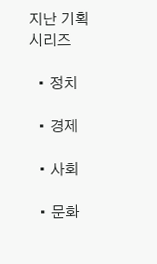지난 기획시리즈

  • 정치

  • 경제

  • 사회

  • 문화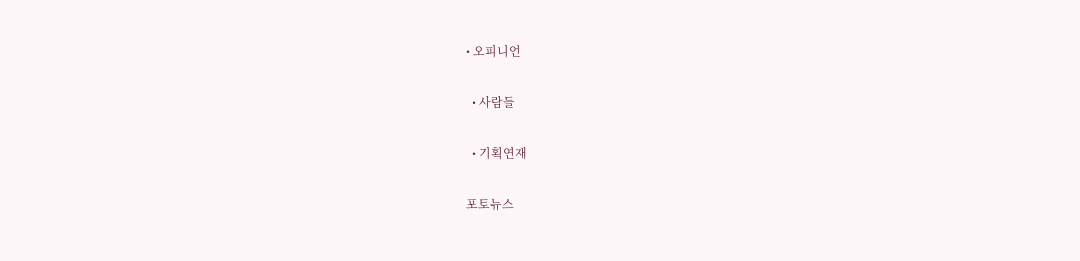• 오피니언

  • 사람들

  • 기획연재

포토뉴스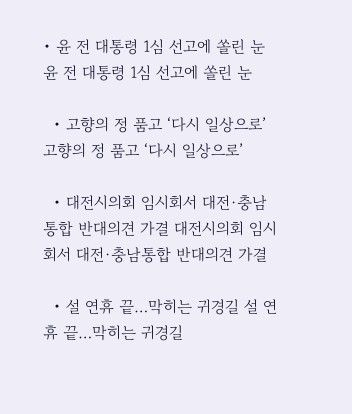• 윤 전 대통령 1심 선고에 쏠린 눈 윤 전 대통령 1심 선고에 쏠린 눈

  • 고향의 정 품고 ‘다시 일상으로’ 고향의 정 품고 ‘다시 일상으로’

  • 대전시의회 임시회서 대전·충남통합 반대의견 가결 대전시의회 임시회서 대전·충남통합 반대의견 가결

  • 설 연휴 끝…막히는 귀경길 설 연휴 끝…막히는 귀경길